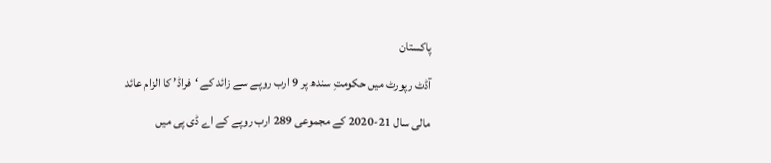پاکستان

آڈٹ رپورٹ میں حکومتِ سندھ پر 9 ارب روپے سے زائد کے ‘فراڈ’ کا الزام عائد

مالی سال 21-2020 کے مجموعی 289 ارب روپے کے اے ڈی پی میں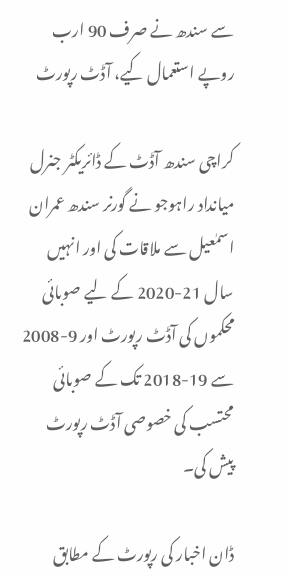سے سندھ نے صرف 90 ارب روپے استعمال کیے، آڈٹ رپورٹ

کراچی سندھ آڈٹ کے ڈائریکٹر جنرل میانداد راہوجو نے گورنر سندھ عمران اسمٰعیل سے ملاقات کی اور انہیں سال 21-2020 کے لیے صوبائی محکموں کی آڈٹ رپورٹ اور 9-2008 سے 19-2018 تک کے صوبائی محتسب کی خصوصی آڈٹ رپورٹ پیش کی۔

ڈان اخبار کی رپورٹ کے مطابق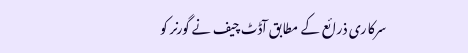سرکاری ذرائع کے مطابق آڈٹ چیف نے گورنر کو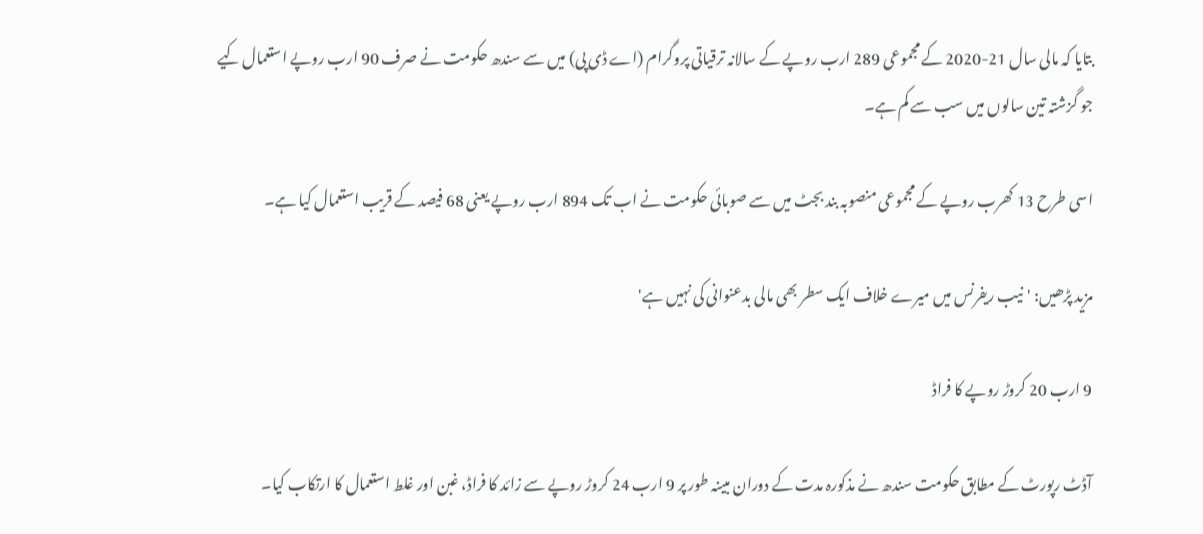بتایا کہ مالی سال 21-2020 کے مجموعی 289 ارب روپے کے سالانہ ترقیاتی پروگرام (اے ڈی پی) میں سے سندھ حکومت نے صرف 90 ارب روپے استعمال کیے جو گزشتہ تین سالوں میں سب سے کم ہے۔

اسی طرح 13 کھرب روپے کے مجموعی منصوبہ بند بجٹ میں سے صوبائی حکومت نے اب تک 894 ارب روپے یعنی 68 فیصد کے قریب استعمال کیا ہے۔

مزید پڑھیں: 'نیب ریفرنس میں میرے خلاف ایک سطر بھی مالی بدعنوانی کی نہیں ہے'

9 ارب 20 کروڑ روپے کا فراڈ

آڈٹ رپورٹ کے مطابق حکومت سندھ نے مذکورہ مدت کے دوران مبینہ طور پر 9 ارب 24 کروڑ روپے سے زائد کا فراڈ، غبن اور غلط استعمال کا ارتکاب کیا۔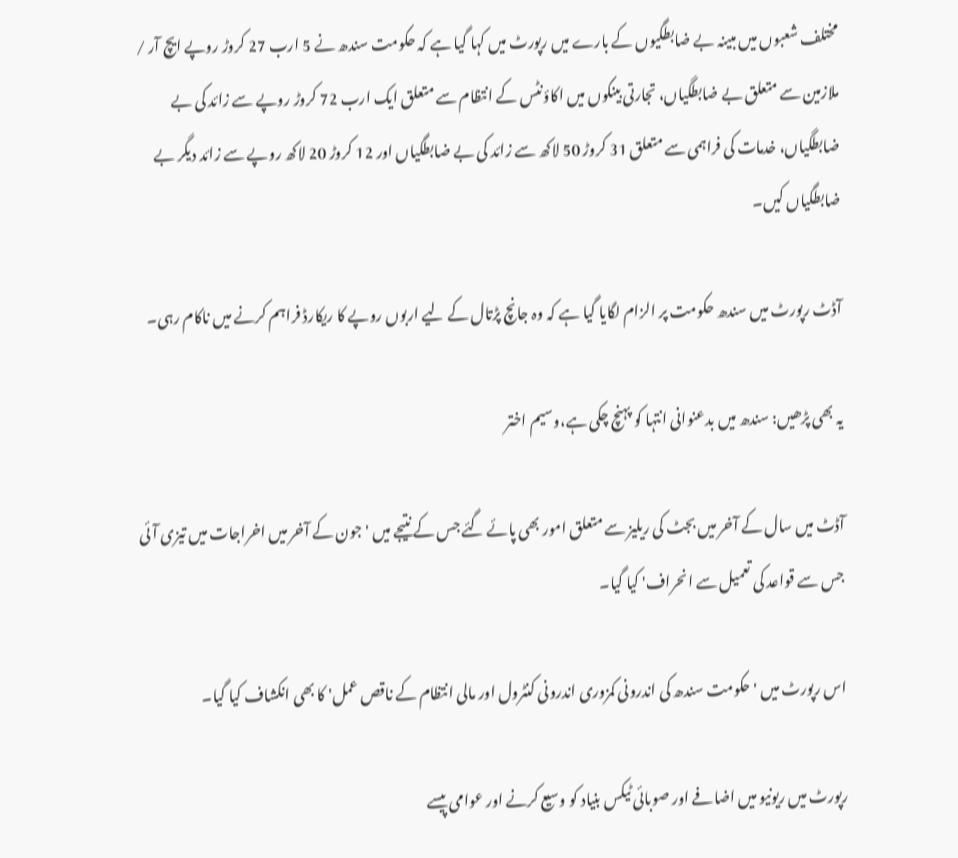مختلف شعبوں میں مبینہ بے ضابطگیوں کے بارے میں رپورٹ میں کہا گیا ہے کہ حکومت سندھ نے 5 ارب 27 کروڑ روپے ایچ آر / ملازمین سے متعلق بے ضابطگیاں، تجارتی بینکوں میں اکاؤنٹس کے انتظام سے متعلق ایک ارب 72 کروڑ روپے سے زائد کی بے ضابطگیاں، خدمات کی فراہمی سے متعلق 31 کروڑ 50 لاکھ سے زائد کی بے ضابطگیاں اور 12 کروڑ 20 لاکھ روپے سے زائد دیگر بے ضابطگیاں کیں۔

آڈٹ رپورٹ میں سندھ حکومت پر الزام لگایا گیا ہے کہ وہ جانچ پڑتال کے لیے اربوں روپے کا ریکارڈ فراہم کرنے میں ناکام رہی۔

یہ بھی پڑھیں: سندھ میں بدعنوانی انتہا کو پہنچ چکی ہے،وسیم اختر

آڈٹ میں سال کے آخر میں بجٹ کی ریلیز سے متعلق امور بھی پائے گئے جس کے نتیجے میں 'جون کے آخر میں اخراجات میں تیزی آئی جس سے قواعد کی تعمیل سے انحراف' کیا گیا۔

اس رپورٹ میں 'حکومت سندھ کی اندرونی کمزوری اندرونی کنٹرول اور مالی انتظام کے ناقص عمل' کا بھی انکشاف کیا گیا۔

رپورٹ میں ریونیو میں اضافے اور صوبائی ٹیکس بنیاد کو وسیع کرنے اور عوامی پیسے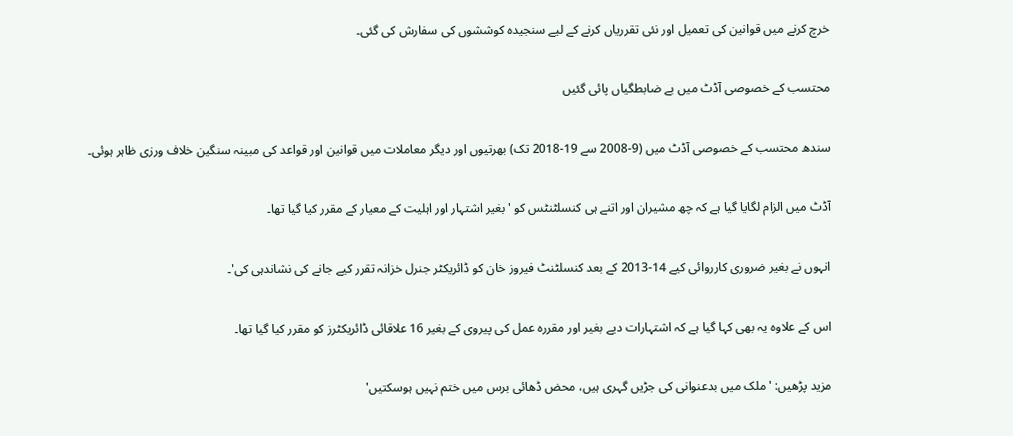خرچ کرنے میں قوانین کی تعمیل اور نئی تقرریاں کرنے کے لیے سنجیدہ کوششوں کی سفارش کی گئی۔

محتسب کے خصوصی آڈٹ میں بے ضابطگیاں پائی گئیں

سندھ محتسب کے خصوصی آڈٹ میں (9-2008 سے 19-2018 تک) بھرتیوں اور دیگر معاملات میں قوانین اور قواعد کی مبینہ سنگین خلاف ورزی ظاہر ہوئی۔

آڈٹ میں الزام لگایا گیا ہے کہ چھ مشیران اور اتنے ہی کنسلٹنٹس کو 'بغیر اشتہار اور اہلیت کے معیار کے مقرر کیا گیا تھا۔

انہوں نے بغیر ضروری کارروائی کیے 14-2013 کے بعد کنسلٹنٹ فیروز خان کو ڈائریکٹر جنرل خزانہ تقرر کیے جانے کی نشاندہی کی'۔

اس کے علاوہ یہ بھی کہا گیا ہے کہ اشتہارات دیے بغیر اور مقررہ عمل کی پیروی کے بغیر 16 علاقائی ڈائریکٹرز کو مقرر کیا گیا تھا۔

مزید پڑھیں: 'ملک میں بدعنوانی کی جڑیں گہری ہیں، محض ڈھائی برس میں ختم نہیں ہوسکتیں'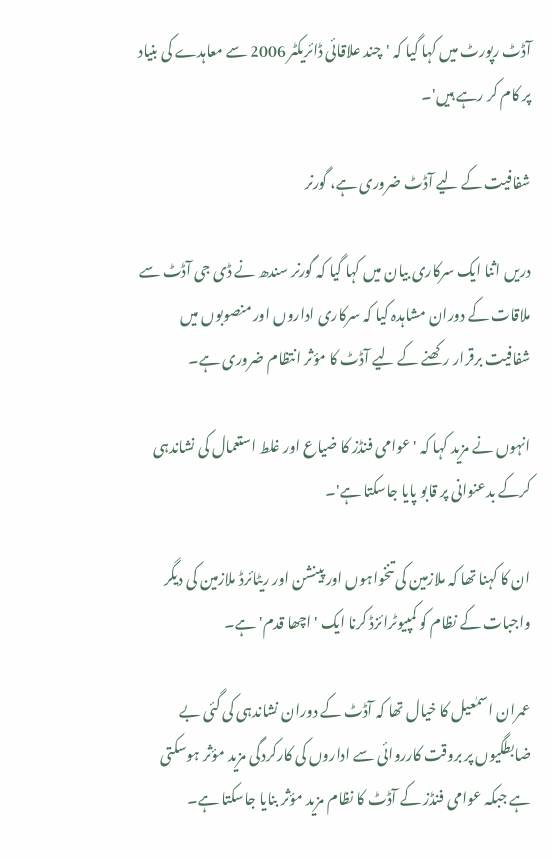آڈٹ رپورٹ میں کہا گیا کہ 'چند علاقائی ڈائریکٹر 2006 سے معاہدے کی بنیاد پر کام کر رہے ہیں'۔

شفافیت کے لیے آڈٹ ضروری ہے، گورنر

دریں اثنا ایک سرکاری بیان میں کہا گیا کہ گورنر سندھ نے ڈی جی آڈٹ سے ملاقات کے دوران مشاہدہ کیا کہ سرکاری اداروں اور منصوبوں میں شفافیت برقرار رکھنے کے لیے آڈٹ کا مؤثر انتظام ضروری ہے۔

انہوں نے مزید کہا کہ 'عوامی فنڈز کا ضیاع اور غلط استعمال کی نشاندہی کرکے بدعنوانی پر قابو پایا جاسکتا ہے'۔

ان کا کہنا تھا کہ ملازمین کی تنخواہوں اور پینشن اور ریٹائرڈ ملازمین کی دیگر واجبات کے نظام کو کمپیوٹرائزڈ کرنا ایک 'اچھا قدم' ہے۔

عمران اسمٰعیل کا خیال تھا کہ آڈٹ کے دوران نشاندہی کی گئی بے ضابطگیوں پر بروقت کارروائی سے اداروں کی کارکردگی مزید مؤثر ہوسکتی ہے جبکہ عوامی فنڈز کے آڈٹ کا نظام مزید مؤثر بنایا جاسکتا ہے۔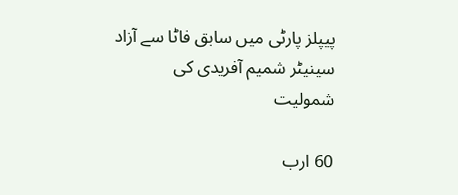پیپلز پارٹی میں سابق فاٹا سے آزاد سینیٹر شمیم آفریدی کی شمولیت

60 ارب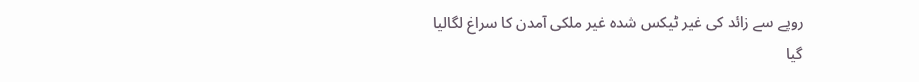روپے سے زائد کی غیر ٹیکس شدہ غیر ملکی آمدن کا سراغ لگالیا گیا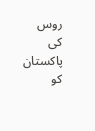روس کی پاکستان کو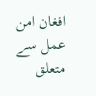افغان امن عمل سے متعلق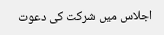اجلاس میں شرکت کی دعوت